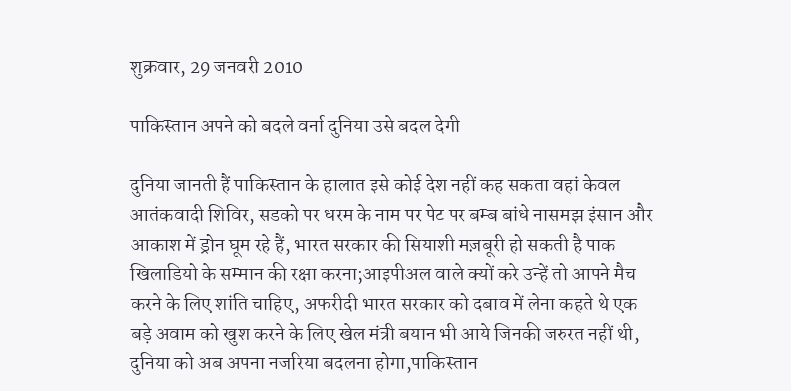शुक्रवार, 29 जनवरी 2010

पाकिस्तान अपने को बदले वर्ना दुनिया उसे बदल देगी

दुनिया जानती हैं पाकिस्तान के हालात इसे कोई देश नहीं कह सकता वहां केवल आतंकवादी शिविर, सडको पर धरम के नाम पर पेट पर बम्ब बांधे नासमझ इंसान और आकाश में ड्रोन घूम रहे हैं, भारत सरकार की सियाशी मज़बूरी हो सकती है पाक खिलाडियो के सम्मान की रक्षा करना;आइपीअल वाले क्यों करे उन्हें तो आपने मैच करने के लिए शांति चाहिए, अफरीदी भारत सरकार को दबाव में लेना कहते थे एक बड़े अवाम को खुश करने के लिए खेल मंत्री बयान भी आये जिनकी जरुरत नहीं थी, दुनिया को अब अपना नजरिया बदलना होगा,पाकिस्तान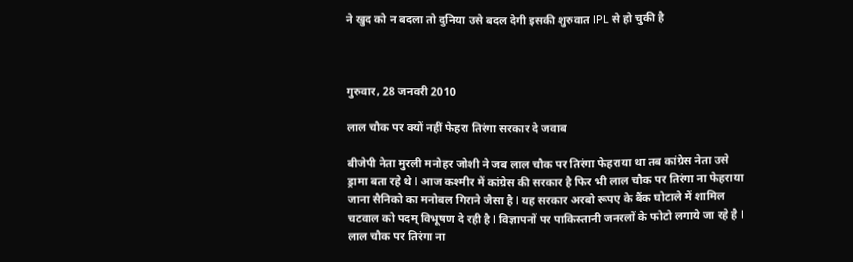ने खुद को न बदला तो दुनिया उसे बदल देगी इसकी शुरुवात IPL से हो चुकी है



गुरुवार, 28 जनवरी 2010

लाल चौक पर क्यों नहीं फेहरा तिरंगा सरकार दे जवाब

बीजेपी नेता मुरली मनोहर जोशी ने जब लाल चौक पर तिरंगा फेहराया था तब कांग्रेस नेता उसे ड्रामा बता रहे थे I आज कश्मीर में कांग्रेस की सरकार है फिर भी लाल चौक पर तिरंगा ना फेहराया जाना सैनिको का मनोबल गिराने जैसा है I यह सरकार अरबो रूपए के बैंक घोटाले में शामिल चटवाल को पदम् विभूषण दे रही है I विज्ञापनों पर पाकिस्तानी जनरलों के फोटो लगाये जा रहे है I लाल चौक पर तिरंगा ना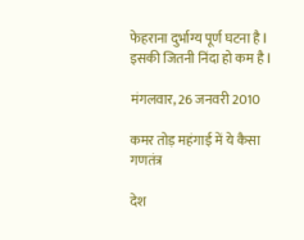फेहराना दुर्भाग्य पूर्ण घटना है I इसकी जितनी निंदा हो कम है I

मंगलवार, 26 जनवरी 2010

कमर तोड़ महंगाई में ये कैसा गणतंत्र

देश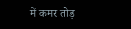में कमर तोड़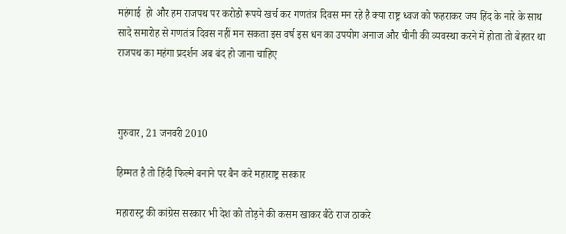महंगाई  हो और हम राजपथ पर करोडो रूपये खर्च कर गणतंत्र दिवस मन रहे है क्या राष्ट्र ध्वज को फहराकर जय हिंद के नारे के साथ सादे समारोह से गणतंत्र दिवस नहीं मन सकता इस वर्ष इस धन का उपयोग अनाज और चीनी की व्यवस्था करने में होता तो बेहतर था राजपथ का महंगा प्रदर्शन अब बंद हो जाना चाहिए



गुरुवार, 21 जनवरी 2010

हिम्मत है तो हिंदी फिल्मे बनाने पर बैन करे महाराष्ट्र सरकार

महारास्ट्र की कांग्रेस सरकार भी देश को तोड़ने की कसम खाकर बैठे राज ठाकरे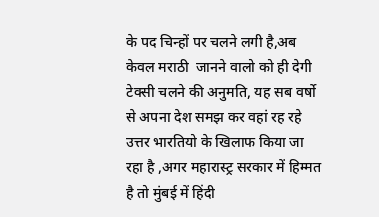के पद चिन्हों पर चलने लगी है,अब केवल मराठी  जानने वालो को ही देगी टेक्सी चलने की अनुमति, यह सब वर्षो से अपना देश समझ कर वहां रह रहे उत्तर भारतियो के खिलाफ किया जा रहा है ,अगर महारास्ट्र सरकार में हिम्मत है तो मुंबई में हिंदी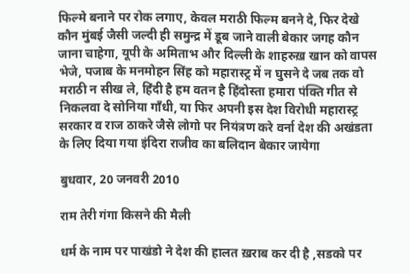फिल्मे बनाने पर रोक लगाए, केवल मराठी फिल्म बनने दे, फिर देखे कौन मुंबई जैसी जल्दी ही समुन्द्र में डूब जाने वाली बेकार जगह कौन जाना चाहेगा, यूपी के अमिताभ और दिल्ली के शाहरुख़ खान को वापस भेजे, पजाब के मनमोहन सिंह को महारास्ट्र में न घुसने दे जब तक वो मराठी न सीख ले, हिंदी है हम वतन है हिंदोस्ता हमारा पंक्ति गीत से निकलवा दे सोनिया गाँधी, या फिर अपनी इस देश विरोधी महारास्ट्र सरकार व राज ठाकरे जैसे लोगो पर नियंत्रण करे वर्ना देश की अखंडता के लिए दिया गया इंदिरा राजीव का बलिदान बेकार जायेगा

बुधवार, 20 जनवरी 2010

राम तेरी गंगा किसने की मैली

धर्म के नाम पर पाखंडो ने देश की हालत ख़राब कर दी है ,सडको पर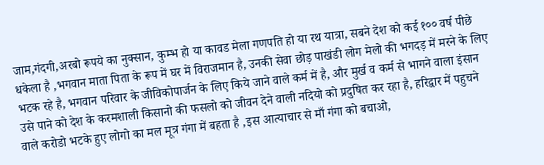जाम,गंदगी,अरबो रूपये का नुक्सान, कुम्भ हो या कावड मेला गणपति हो या रथ यात्रा, सबने देश को कई १०० वर्ष पीछे धकेला है ,भगवान माता पिता के रूप में घर में विराजमान है, उनकी सेवा छोड़ पाखंडी लोग मेलो की भगदड़ में मरने के लिए भटक रहे है, भगवान परिवार के जीविकोपार्जन के लिए किये जाने वाले कर्म में है, और मुर्ख व कर्म से भागने वाला इंसान उसे पाने को देश के करमशाली किसानो की फसलो को जीवन देने वाली नदियो को प्रदुषित कर रहा है, हरिद्वार में पहुचने वाले करोडो भटके हुए लोगो का मल मूत्र गंगा में बहता है ,इस आत्याचार से माँ गंगा को बचाओ,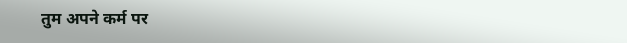तुम अपने कर्म पर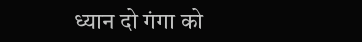ध्यान दो गंगा को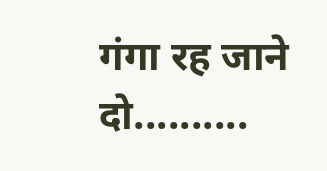गंगा रह जाने दो..........